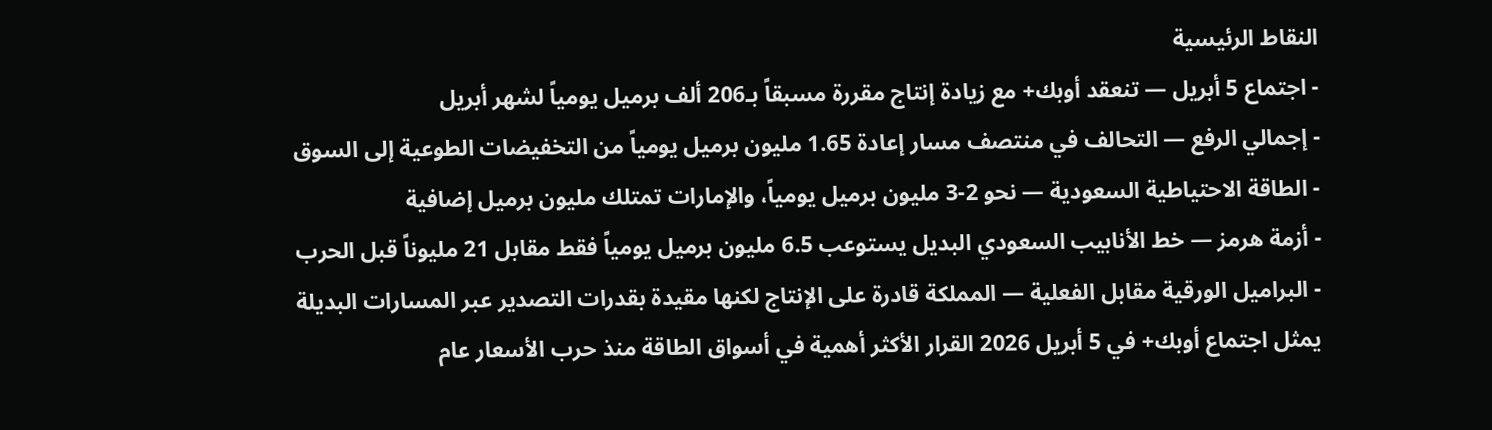النقاط الرئيسية
- اجتماع 5 أبريل — تنعقد أوبك+ مع زيادة إنتاج مقررة مسبقاً بـ206 ألف برميل يومياً لشهر أبريل
- إجمالي الرفع — التحالف في منتصف مسار إعادة 1.65 مليون برميل يومياً من التخفيضات الطوعية إلى السوق
- الطاقة الاحتياطية السعودية — نحو 2-3 مليون برميل يومياً، والإمارات تمتلك مليون برميل إضافية
- أزمة هرمز — خط الأنابيب السعودي البديل يستوعب 6.5 مليون برميل يومياً فقط مقابل 21 مليوناً قبل الحرب
- البراميل الورقية مقابل الفعلية — المملكة قادرة على الإنتاج لكنها مقيدة بقدرات التصدير عبر المسارات البديلة
يمثل اجتماع أوبك+ في 5 أبريل 2026 القرار الأكثر أهمية في أسواق الطاقة منذ حرب الأسعار عام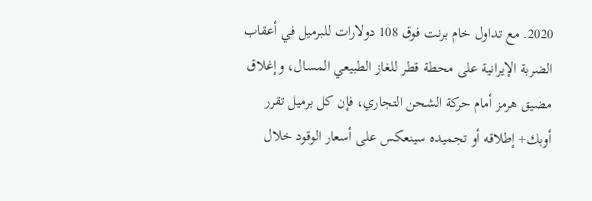2020. مع تداول خام برنت فوق 108 دولارات للبرميل في أعقاب الضربة الإيرانية على محطة قطر للغاز الطبيعي المسال، وإغلاق مضيق هرمز أمام حركة الشحن التجاري، فإن كل برميل تقرر أوبك+ إطلاقه أو تجميده سينعكس على أسعار الوقود خلال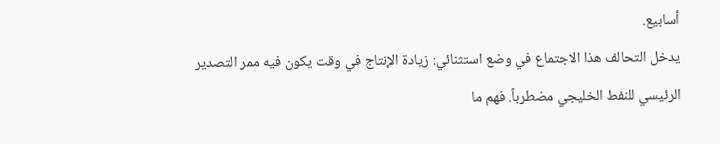أسابيع.
يدخل التحالف هذا الاجتماع في وضع استثنائي: زيادة الإنتاج في وقت يكون فيه ممر التصدير الرئيسي للنفط الخليجي مضطرباً. فهم ما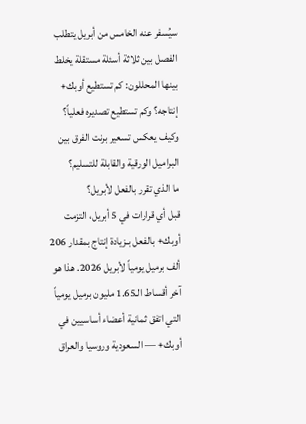سيُسفر عنه الخامس من أبريل يتطلب الفصل بين ثلاثة أسئلة مستقلة يخلط بينها المحللون: كم تستطيع أوبك+ إنتاجه؟ وكم تستطيع تصديره فعلياً؟ وكيف يعكس تسعير برنت الفرق بين البراميل الورقية والقابلة للتسليم؟
ما الذي تقرر بالفعل لأبريل؟
قبل أي قرارات في 5 أبريل، التزمت أوبك+ بالفعل بـزيادة إنتاج بمقدار 206 ألف برميل يومياً لأبريل 2026. هذا هو آخر أقساط الـ1.65 مليون برميل يومياً التي اتفق ثمانية أعضاء أساسيين في أوبك+ — السعودية وروسيا والعراق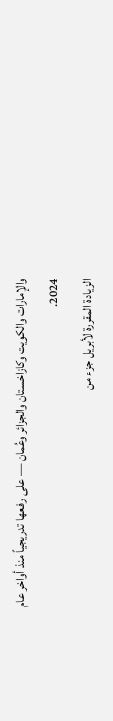والإمارات والكويت وكازاخستان والجزائر وعُمان — على رفعها تدريجياً منذ أواخر عام 2024.
الزيادة المقررة لأبريل جزء من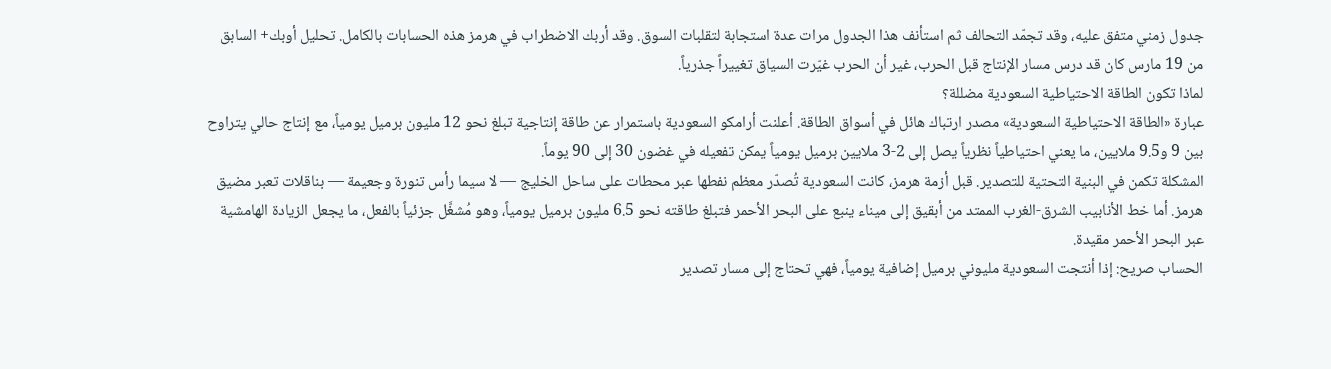جدول زمني متفق عليه، وقد تجمّد التحالف ثم استأنف هذا الجدول مرات عدة استجابة لتقلبات السوق. وقد أربك الاضطراب في هرمز هذه الحسابات بالكامل. تحليل أوبك+ السابق من 19 مارس كان قد درس مسار الإنتاج قبل الحرب، غير أن الحرب غيّرت السياق تغييراً جذرياً.
لماذا تكون الطاقة الاحتياطية السعودية مضللة؟
عبارة «الطاقة الاحتياطية السعودية» مصدر ارتباك هائل في أسواق الطاقة. أعلنت أرامكو السعودية باستمرار عن طاقة إنتاجية تبلغ نحو 12 مليون برميل يومياً، مع إنتاج حالي يتراوح بين 9 و9.5 ملايين، ما يعني احتياطياً نظرياً يصل إلى 2-3 ملايين برميل يومياً يمكن تفعيله في غضون 30 إلى 90 يوماً.
المشكلة تكمن في البنية التحتية للتصدير. قبل أزمة هرمز، كانت السعودية تُصدّر معظم نفطها عبر محطات على ساحل الخليج — لا سيما رأس تنورة وجعيمة — بناقلات تعبر مضيق هرمز. أما خط الأنابيب الشرق-الغرب الممتد من أبقيق إلى ميناء ينبع على البحر الأحمر فتبلغ طاقته نحو 6.5 مليون برميل يومياً، وهو مُشغَّل جزئياً بالفعل، ما يجعل الزيادة الهامشية عبر البحر الأحمر مقيدة.
الحساب صريح: إذا أنتجت السعودية مليوني برميل إضافية يومياً، فهي تحتاج إلى مسار تصدير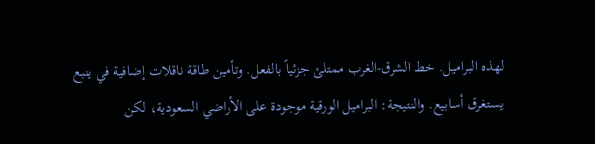لهذه البراميل. خط الشرق-الغرب ممتلئ جزئياً بالفعل. وتأمين طاقة ناقلات إضافية في ينبع يستغرق أسابيع. والنتيجة: البراميل الورقية موجودة على الأراضي السعودية، لكن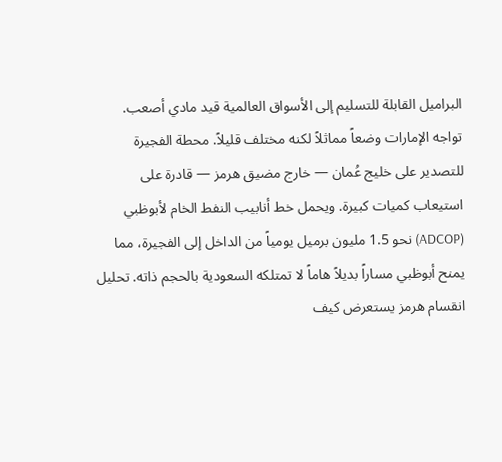البراميل القابلة للتسليم إلى الأسواق العالمية قيد مادي أصعب.
تواجه الإمارات وضعاً مماثلاً لكنه مختلف قليلاً. محطة الفجيرة للتصدير على خليج عُمان — خارج مضيق هرمز — قادرة على استيعاب كميات كبيرة. ويحمل خط أنابيب النفط الخام لأبوظبي (ADCOP) نحو 1.5 مليون برميل يومياً من الداخل إلى الفجيرة، مما يمنح أبوظبي مساراً بديلاً هاماً لا تمتلكه السعودية بالحجم ذاته. تحليل انقسام هرمز يستعرض كيف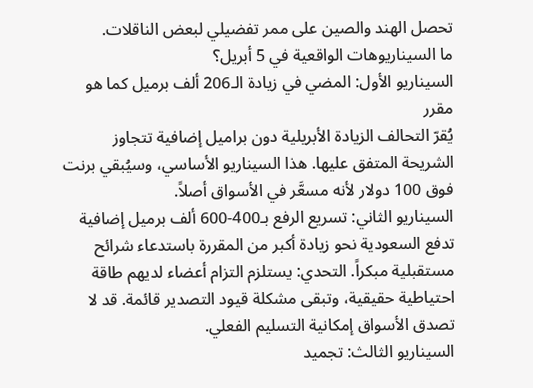تحصل الهند والصين على ممر تفضيلي لبعض الناقلات.
ما السيناريوهات الواقعية في 5 أبريل؟
السيناريو الأول: المضي في زيادة الـ206 ألف برميل كما هو مقرر
يُقرّ التحالف الزيادة الأبريلية دون براميل إضافية تتجاوز الشريحة المتفق عليها. هذا السيناريو الأساسي، وسيُبقي برنت فوق 100 دولار لأنه مسعَّر في الأسواق أصلاً.
السيناريو الثاني: تسريع الرفع بـ400-600 ألف برميل إضافية
تدفع السعودية نحو زيادة أكبر من المقررة باستدعاء شرائح مستقبلية مبكراً. التحدي: يستلزم التزام أعضاء لديهم طاقة احتياطية حقيقية، وتبقى مشكلة قيود التصدير قائمة. قد لا تصدق الأسواق إمكانية التسليم الفعلي.
السيناريو الثالث: تجميد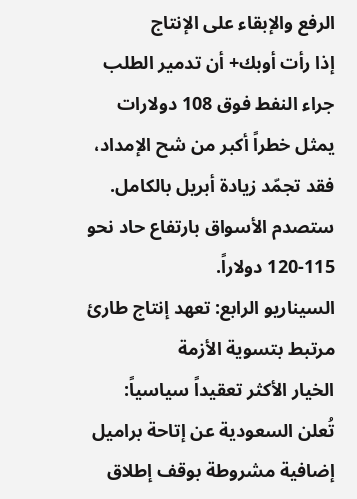الرفع والإبقاء على الإنتاج
إذا رأت أوبك+ أن تدمير الطلب جراء النفط فوق 108 دولارات يمثل خطراً أكبر من شح الإمداد، فقد تجمّد زيادة أبريل بالكامل. ستصدم الأسواق بارتفاع حاد نحو 115-120 دولاراً.
السيناريو الرابع: تعهد إنتاج طارئ مرتبط بتسوية الأزمة
الخيار الأكثر تعقيداً سياسياً: تُعلن السعودية عن إتاحة براميل إضافية مشروطة بوقف إطلاق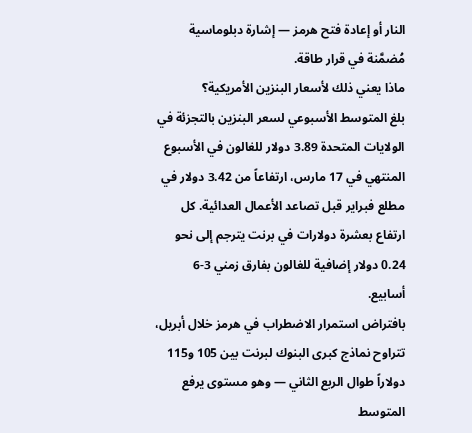النار أو إعادة فتح هرمز — إشارة دبلوماسية مُضمَّنة في قرار طاقة.
ماذا يعني ذلك لأسعار البنزين الأمريكية؟
بلغ المتوسط الأسبوعي لسعر البنزين بالتجزئة في الولايات المتحدة 3.89 دولار للغالون في الأسبوع المنتهي في 17 مارس، ارتفاعاً من 3.42 دولار في مطلع فبراير قبل تصاعد الأعمال العدائية. كل ارتفاع بعشرة دولارات في برنت يترجم إلى نحو 0.24 دولار إضافية للغالون بفارق زمني 3-6 أسابيع.
بافتراض استمرار الاضطراب في هرمز خلال أبريل، تتراوح نماذج كبرى البنوك لبرنت بين 105 و115 دولاراً طوال الربع الثاني — وهو مستوى يرفع المتوسط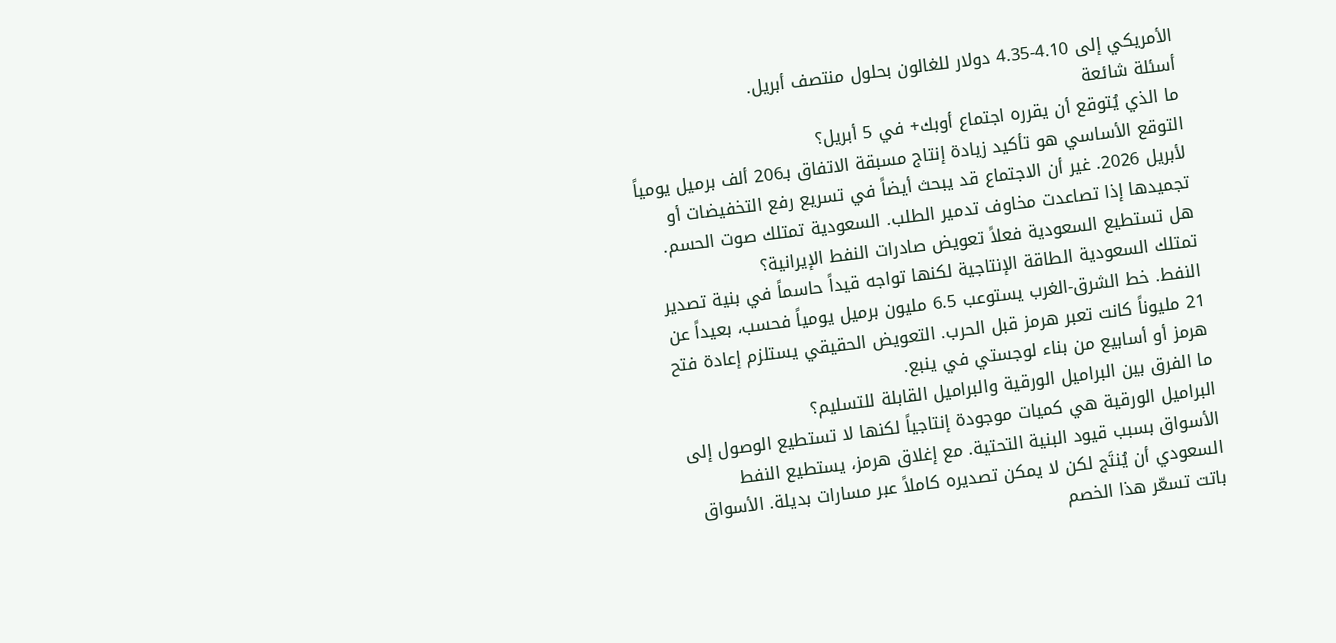الأمريكي إلى 4.10-4.35 دولار للغالون بحلول منتصف أبريل.
أسئلة شائعة
ما الذي يُتوقع أن يقرره اجتماع أوبك+ في 5 أبريل؟
التوقع الأساسي هو تأكيد زيادة إنتاج مسبقة الاتفاق بـ206 ألف برميل يومياً لأبريل 2026. غير أن الاجتماع قد يبحث أيضاً في تسريع رفع التخفيضات أو تجميدها إذا تصاعدت مخاوف تدمير الطلب. السعودية تمتلك صوت الحسم.
هل تستطيع السعودية فعلاً تعويض صادرات النفط الإيرانية؟
تمتلك السعودية الطاقة الإنتاجية لكنها تواجه قيداً حاسماً في بنية تصدير النفط. خط الشرق-الغرب يستوعب 6.5 مليون برميل يومياً فحسب، بعيداً عن 21 مليوناً كانت تعبر هرمز قبل الحرب. التعويض الحقيقي يستلزم إعادة فتح هرمز أو أسابيع من بناء لوجستي في ينبع.
ما الفرق بين البراميل الورقية والبراميل القابلة للتسليم؟
البراميل الورقية هي كميات موجودة إنتاجياً لكنها لا تستطيع الوصول إلى الأسواق بسبب قيود البنية التحتية. مع إغلاق هرمز، يستطيع النفط السعودي أن يُنتَج لكن لا يمكن تصديره كاملاً عبر مسارات بديلة. الأسواق باتت تسعّر هذا الخصم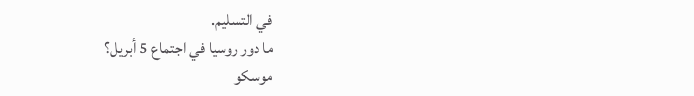في التسليم.
ما دور روسيا في اجتماع 5 أبريل؟
موسكو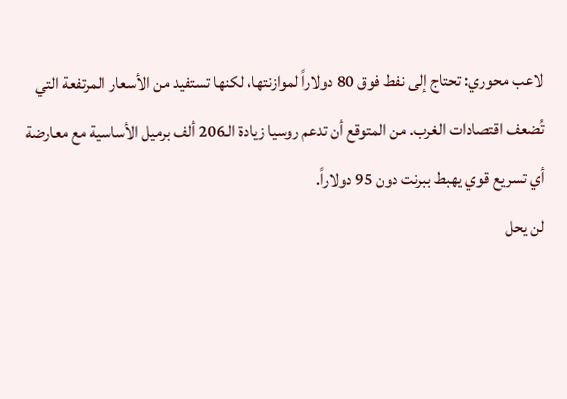لاعب محوري: تحتاج إلى نفط فوق 80 دولاراً لموازنتها، لكنها تستفيد من الأسعار المرتفعة التي تُضعف اقتصادات الغرب. من المتوقع أن تدعم روسيا زيادة الـ206 ألف برميل الأساسية مع معارضة أي تسريع قوي يهبط ببرنت دون 95 دولاراً.
لن يحل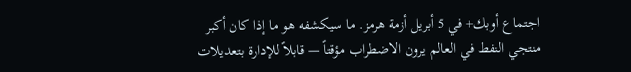اجتماع أوبك+ في 5 أبريل أزمة هرمز. ما سيكشفه هو ما إذا كان أكبر منتجي النفط في العالم يرون الاضطراب مؤقتاً — قابلاً للإدارة بتعديلات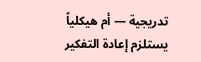تدريجية — أم هيكلياً يستلزم إعادة التفكير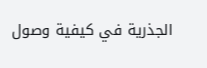الجذرية في كيفية وصول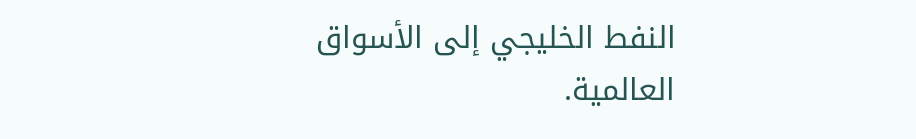النفط الخليجي إلى الأسواق العالمية.